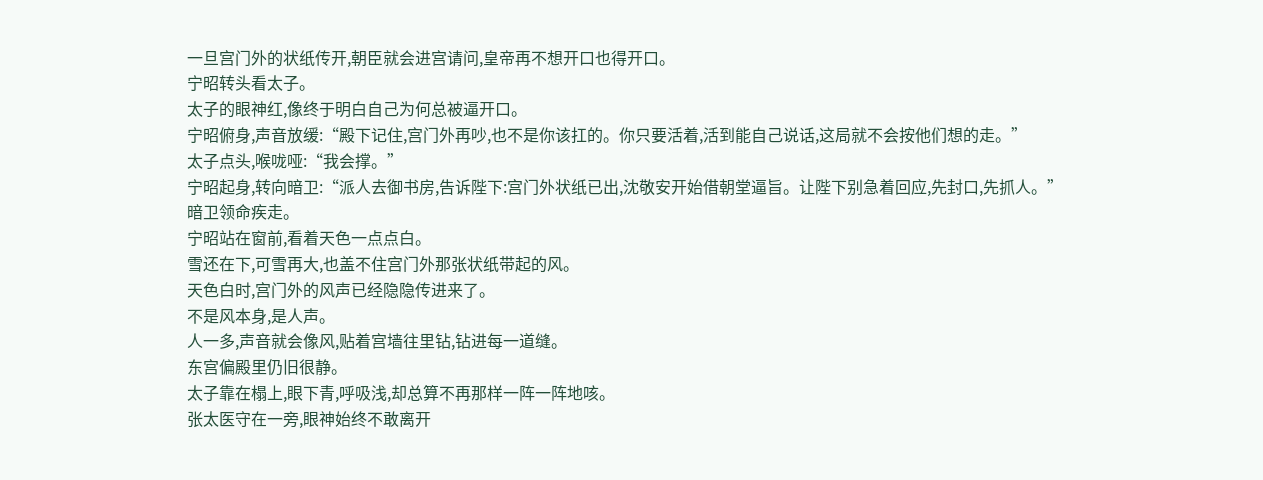一旦宫门外的状纸传开,朝臣就会进宫请问,皇帝再不想开口也得开口。
宁昭转头看太子。
太子的眼神红,像终于明白自己为何总被逼开口。
宁昭俯身,声音放缓:“殿下记住,宫门外再吵,也不是你该扛的。你只要活着,活到能自己说话,这局就不会按他们想的走。”
太子点头,喉咙哑:“我会撑。”
宁昭起身,转向暗卫:“派人去御书房,告诉陛下:宫门外状纸已出,沈敬安开始借朝堂逼旨。让陛下别急着回应,先封口,先抓人。”
暗卫领命疾走。
宁昭站在窗前,看着天色一点点白。
雪还在下,可雪再大,也盖不住宫门外那张状纸带起的风。
天色白时,宫门外的风声已经隐隐传进来了。
不是风本身,是人声。
人一多,声音就会像风,贴着宫墙往里钻,钻进每一道缝。
东宫偏殿里仍旧很静。
太子靠在榻上,眼下青,呼吸浅,却总算不再那样一阵一阵地咳。
张太医守在一旁,眼神始终不敢离开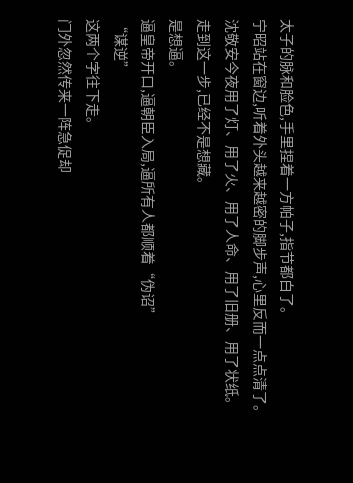太子的脉和脸色,手里捏着一方帕子,指节都白了。
宁昭站在窗边,听着外头越来越密的脚步声,心里反而一点点清了。
沈敬安今夜用了灯、用了火、用了人命、用了旧册、用了状纸。
走到这一步,已经不是想藏。
是想逼。
逼皇帝开口,逼朝臣入局,逼所有人都顺着“伪诏”
“谋逆”
这两个字往下走。
门外忽然传来一阵急促却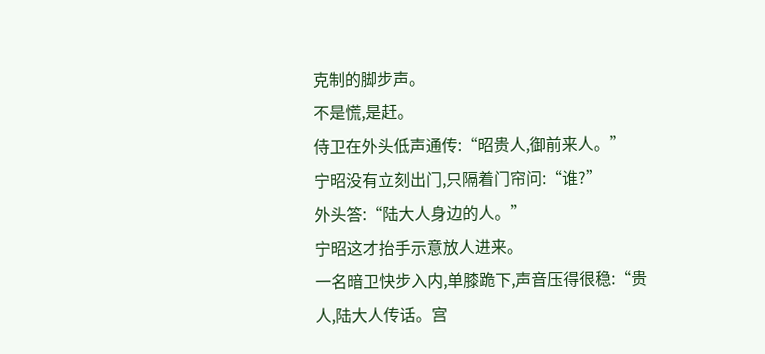克制的脚步声。
不是慌,是赶。
侍卫在外头低声通传:“昭贵人,御前来人。”
宁昭没有立刻出门,只隔着门帘问:“谁?”
外头答:“陆大人身边的人。”
宁昭这才抬手示意放人进来。
一名暗卫快步入内,单膝跪下,声音压得很稳:“贵人,陆大人传话。宫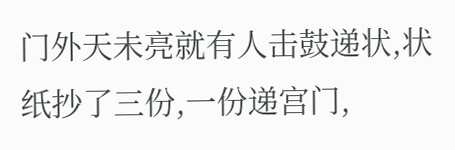门外天未亮就有人击鼓递状,状纸抄了三份,一份递宫门,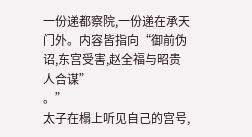一份递都察院,一份递在承天门外。内容皆指向“御前伪诏,东宫受害,赵全福与昭贵人合谋”
。”
太子在榻上听见自己的宫号,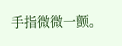手指微微一颤。